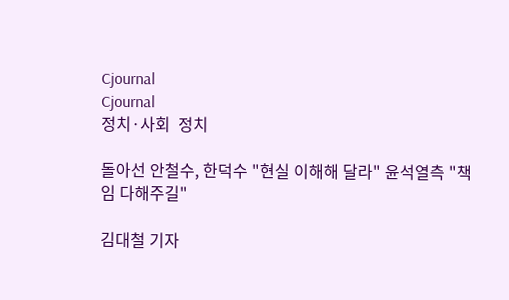Cjournal
Cjournal
정치·사회  정치

돌아선 안철수, 한덕수 "현실 이해해 달라" 윤석열측 "책임 다해주길"

김대철 기자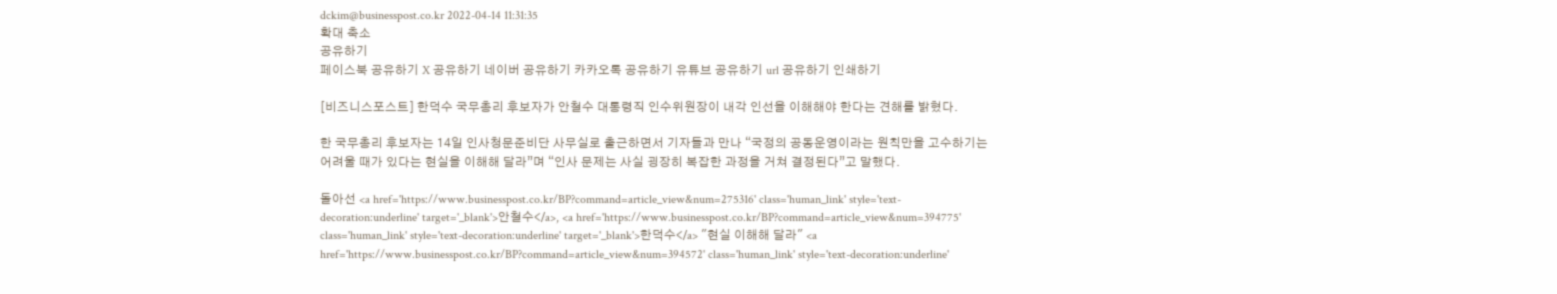dckim@businesspost.co.kr 2022-04-14 11:31:35
확대 축소
공유하기
페이스북 공유하기 X 공유하기 네이버 공유하기 카카오톡 공유하기 유튜브 공유하기 url 공유하기 인쇄하기

[비즈니스포스트] 한덕수 국무총리 후보자가 안철수 대통령직 인수위원장이 내각 인선을 이해해야 한다는 견해를 밝혔다.

한 국무총리 후보자는 14일 인사청문준비단 사무실로 출근하면서 기자들과 만나 “국정의 공동운영이라는 원칙만을 고수하기는 어려울 때가 있다는 현실을 이해해 달라”며 “인사 문제는 사실 굉장히 복잡한 과정을 거쳐 결정된다”고 말했다.

돌아선 <a href='https://www.businesspost.co.kr/BP?command=article_view&num=275316' class='human_link' style='text-decoration:underline' target='_blank'>안철수</a>, <a href='https://www.businesspost.co.kr/BP?command=article_view&num=394775' class='human_link' style='text-decoration:underline' target='_blank'>한덕수</a> "현실 이해해 달라" <a href='https://www.businesspost.co.kr/BP?command=article_view&num=394572' class='human_link' style='text-decoration:underline'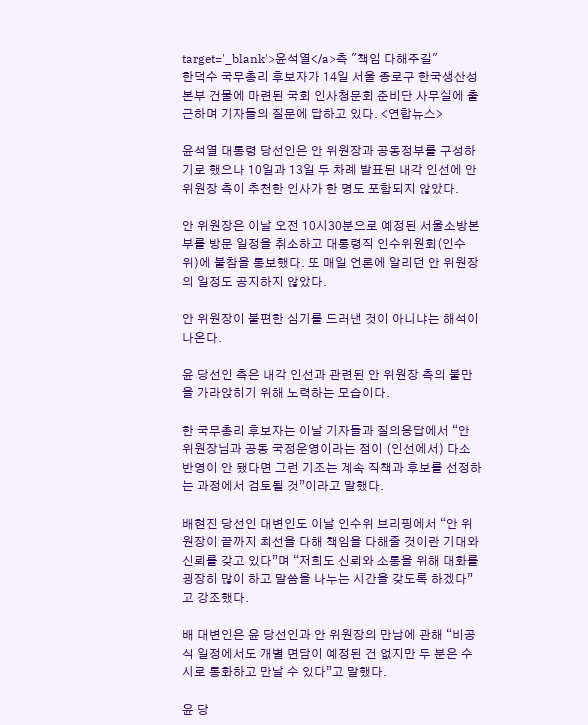target='_blank'>윤석열</a>측 "책임 다해주길"
한덕수 국무총리 후보자가 14일 서울 종로구 한국생산성본부 건물에 마련된 국회 인사청문회 준비단 사무실에 출근하며 기자들의 질문에 답하고 있다. <연합뉴스>

윤석열 대통령 당선인은 안 위원장과 공동정부를 구성하기로 했으나 10일과 13일 두 차례 발표된 내각 인선에 안 위원장 측이 추천한 인사가 한 명도 포함되지 않았다.

안 위원장은 이날 오전 10시30분으로 예정된 서울소방본부를 방문 일정을 취소하고 대통령직 인수위원회(인수위)에 불참을 통보했다. 또 매일 언론에 알리던 안 위원장의 일정도 공지하지 않았다.

안 위원장이 불편한 심기를 드러낸 것이 아니냐는 해석이 나온다.

윤 당선인 측은 내각 인선과 관련된 안 위원장 측의 불만을 가라앉히기 위해 노력하는 모습이다.

한 국무총리 후보자는 이날 기자들과 질의응답에서 “안 위원장님과 공동 국정운영이라는 점이 (인선에서) 다소 반영이 안 됐다면 그런 기조는 계속 직책과 후보를 선정하는 과정에서 검토될 것”이라고 말했다.

배현진 당선인 대변인도 이날 인수위 브리핑에서 “안 위원장이 끝까지 최선을 다해 책임을 다해줄 것이란 기대와 신뢰를 갖고 있다”며 “저희도 신뢰와 소통을 위해 대화를 굉장히 많이 하고 말씀을 나누는 시간을 갖도록 하겠다”고 강조했다.

배 대변인은 윤 당선인과 안 위원장의 만남에 관해 “비공식 일정에서도 개별 면담이 예정된 건 없지만 두 분은 수시로 통화하고 만날 수 있다”고 말했다.

윤 당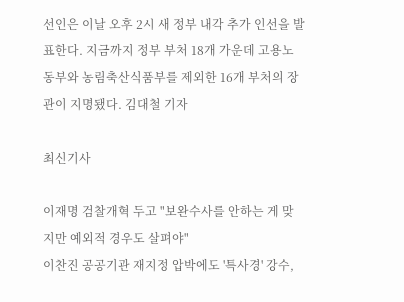선인은 이날 오후 2시 새 정부 내각 추가 인선을 발표한다. 지금까지 정부 부처 18개 가운데 고용노동부와 농림축산식품부를 제외한 16개 부처의 장관이 지명됐다. 김대철 기자

최신기사

이재명 검찰개혁 두고 "보완수사를 안하는 게 맞지만 예외적 경우도 살펴야"
이찬진 공공기관 재지정 압박에도 '특사경' 강수,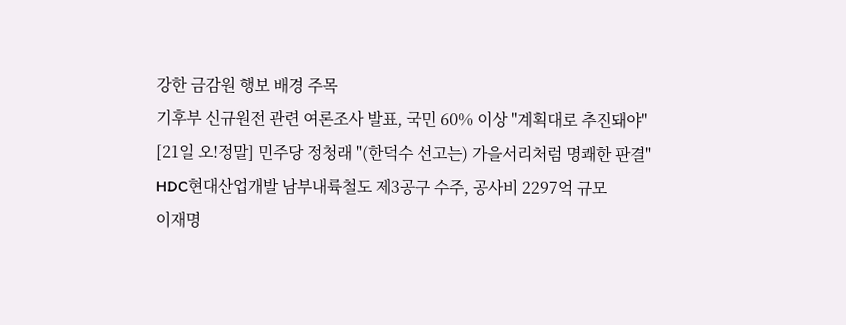강한 금감원 행보 배경 주목
기후부 신규원전 관련 여론조사 발표, 국민 60% 이상 "계획대로 추진돼야"
[21일 오!정말] 민주당 정청래 "(한덕수 선고는) 가을서리처럼 명쾌한 판결"
HDC현대산업개발 남부내륙철도 제3공구 수주, 공사비 2297억 규모
이재명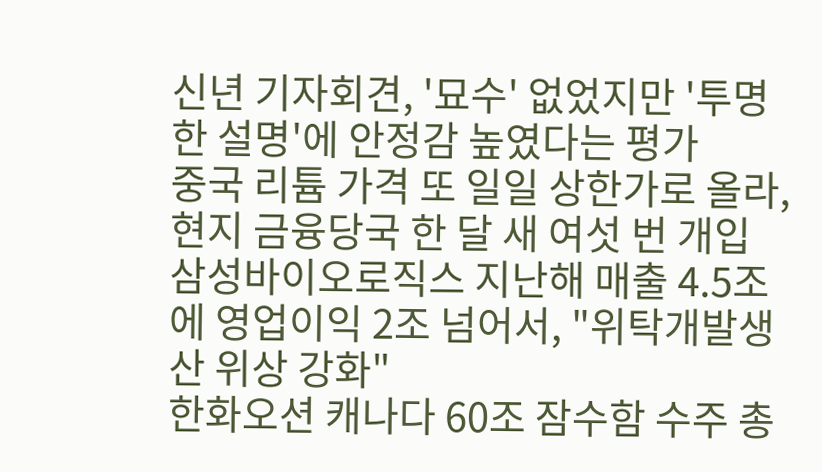신년 기자회견, '묘수' 없었지만 '투명한 설명'에 안정감 높였다는 평가
중국 리튬 가격 또 일일 상한가로 올라, 현지 금융당국 한 달 새 여섯 번 개입
삼성바이오로직스 지난해 매출 4.5조에 영업이익 2조 넘어서, "위탁개발생산 위상 강화"
한화오션 캐나다 60조 잠수함 수주 총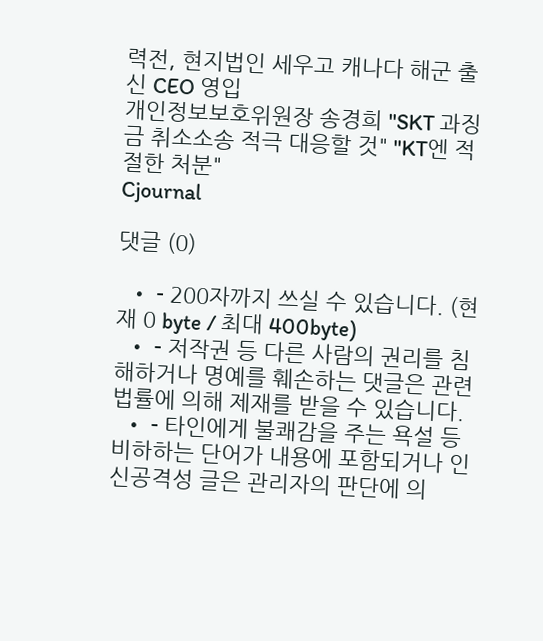력전, 현지법인 세우고 캐나다 해군 출신 CEO 영입
개인정보보호위원장 송경희 "SKT 과징금 취소소송 적극 대응할 것" "KT엔 적절한 처분"
Cjournal

댓글 (0)

  • - 200자까지 쓰실 수 있습니다. (현재 0 byte / 최대 400byte)
  • - 저작권 등 다른 사람의 권리를 침해하거나 명예를 훼손하는 댓글은 관련 법률에 의해 제재를 받을 수 있습니다.
  • - 타인에게 불쾌감을 주는 욕설 등 비하하는 단어가 내용에 포함되거나 인신공격성 글은 관리자의 판단에 의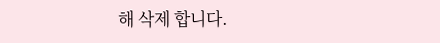해 삭제 합니다.